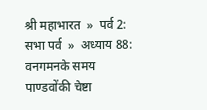श्री महाभारत  »  पर्व 2: सभा पर्व  »  अध्याय 88: वनगमनके समय पाण्डवोंकी चेष्टा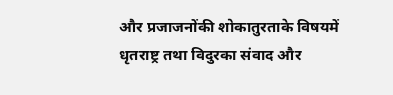और प्रजाजनोंकी शोकातुरताके विषयमें धृतराष्ट्र तथा विदुरका संवाद और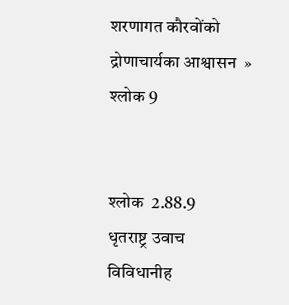शरणागत कौरवोंको द्रोणाचार्यका आश्वासन  »  श्लोक 9


श्लोक  2.88.9
धृतराष्ट्र उवाच
विविधानीह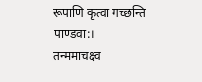रूपाणि कृत्वा गच्छन्ति पाण्डवा:।
तन्ममाचक्ष्व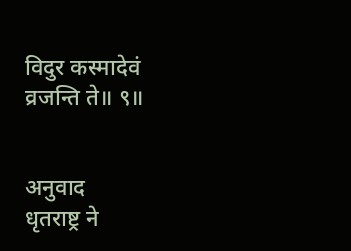विदुर कस्मादेवं व्रजन्ति ते॥ ९॥


अनुवाद
धृतराष्ट्र ने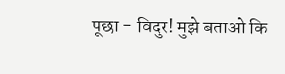पूछा - विदुर! मुझे बताओ कि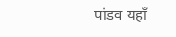पांडव यहाँ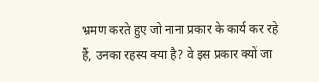भ्रमण करते हुए जो नाना प्रकार के कार्य कर रहे हैं, उनका रहस्य क्या है? वे इस प्रकार क्यों जा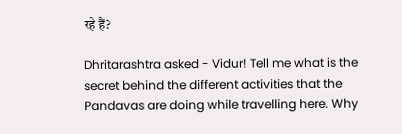रहे हैं?

Dhritarashtra asked - Vidur! Tell me what is the secret behind the different activities that the Pandavas are doing while travelling here. Why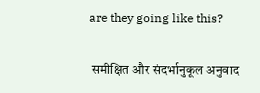are they going like this?

 समीक्षित और संदर्भानुकूल अनुवाद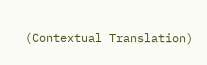(Contextual Translation)